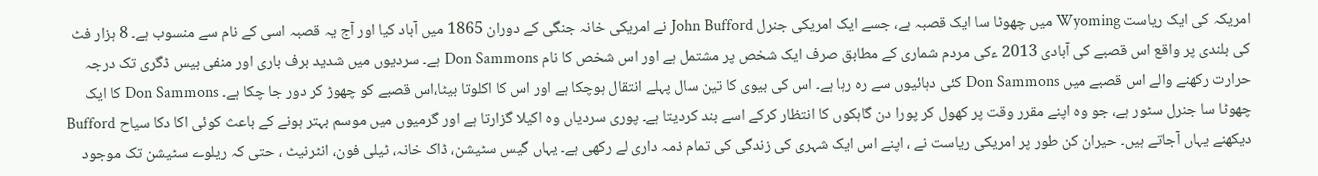امریکہ کی ایک ریاست Wyoming میں چھوٹا سا ایک قصبہ ہے، جسے ایک امریکی جنرل John Bufford نے امریکی خانہ جنگی کے دوران 1865 میں آباد کیا اور آج یہ قصبہ اسی کے نام سے منسوب ہے۔ 8 ہزار فٹ کی بلندی پر واقع اس قصبے کی آبادی 2013 ءکی مردم شماری کے مطابق صرف ایک شخص پر مشتمل ہے اور اس شخص کا نام Don Sammons ہے۔ سردیوں میں شدید برف باری اور منفی بیس ڈگری تک درجہ حرارت رکھنے والے اس قصبے میں Don Sammons کئی دہائیوں سے رہ رہا ہے۔ اس کی بیوی کا تین سال پہلے انتقال ہوچکا ہے اور اس کا اکلوتا بیٹا،اس قصبے کو چھوڑ کر دور جا چکا ہے۔ Don Sammons کا ایک چھوٹا سا جنرل سٹور ہے، جو وہ اپنے مقرر وقت پر کھول کر پورا دن گاہکوں کا انتظار کرکے اسے بند کردیتا ہے۔ پوری سردیاں وہ اکیلا گزارتا ہے اور گرمیوں میں موسم بہتر ہونے کے باعث کوئی اکا دکا سیاح Bufford دیکھنے یہاں آجاتے ہیں۔ حیران کن طور پر امریکی ریاست نے ، اپنے اس ایک شہری کی زندگی کی تمام ذمہ داری لے رکھی ہے۔ یہاں گیس سٹیشن، ڈاک خانہ، ٹیلی فون، انٹرنیٹ ، حتی کہ ریلوے سٹیشن تک موجود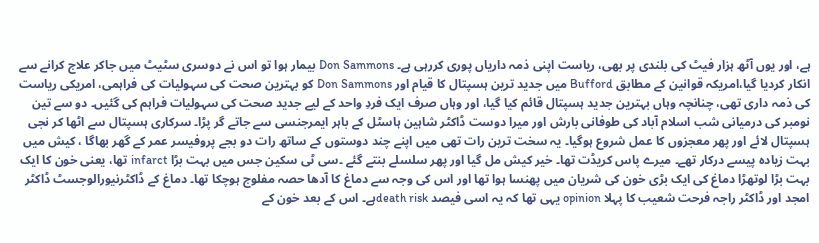ہے، اور یوں آٹھ ہزار فیٹ کی بلندی پر بھی، ریاست اپنی ذمہ داریاں پوری کررہی ہے۔ Don Sammons بیمار ہوا تو اس نے دوسری سٹیٹ میں جاکر علاج کرانے سے انکار کردیا گیا،امریکہ قوانین کے مطابق Bufford میں جدید ترین ہسپتال کا قیام اور Don Sammons کو بہترین صحت کی سہولیات کی فراہمی، امریکی ریاست کی ذمہ داری تھی، چنانچہ وہاں بہترین جدید ہسپتال قائم کیا گیا، اور وہاں صرف ایک فردِ واحد کے لیے جدید صحت کی سہولیات فراہم کی گئیں۔ دو سے تین نومبر کی درمیانی شب اسلام آباد کی طوفانی بارش اور میرا دوست ڈاکٹر شاہین ہاسٹل کے باہر ایمرجنسی سے جاتے گر پڑا۔ سرکاری ہسپتال سے اٹھا کر نجی ہسپتال لائے اور پھر معجزوں کا عمل شروع ہوگیا۔ یہ سخت ترین رات تھی میں اپنے چند دوستوں کے ساتھ رات دو بجے پروفیسر عمر کے گھر بھاگا ، کیش میں بہت زیادہ پیسے درکار تھے۔ میرے پاس کریڈت تھا۔ خیر کیش مل گیا اور پھر سلسلے بنتے گئے ۔سی ٹی سکین جس میں بہت بڑا infarct تھا، یعنی خون کا ایک بہت بڑا لوتھڑا دماغ کی ایک بڑی خون کی شریان میں پھنسا ہوا تھا اور اس کی وجہ سے دماغ کا آدھا حصہ مفلوج ہوچکا تھا۔ دماغ کے ڈاکٹرنیورالوجسٹ ڈاکٹر امجد اور ڈاکٹر راجہ فرحت شعیب کا پہلا opinion یہی تھا کہ یہ اسی فیصد death riskہے۔ اس کے بعد خون کے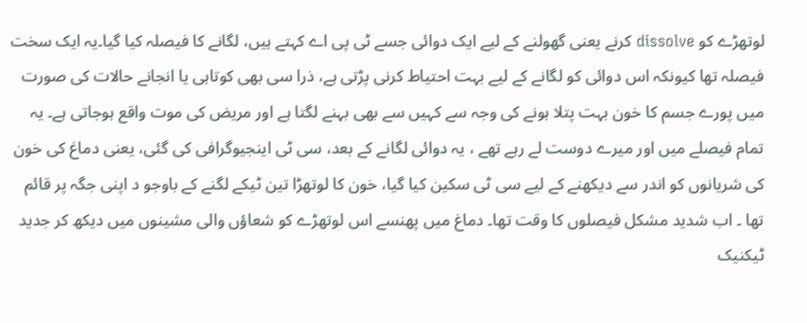لوتھڑے کو dissolve کرنے یعنی گھولنے کے لیے ایک دوائی جسے ٹی پی اے کہتے ہیں، لگانے کا فیصلہ کیا گیا۔یہ ایک سخت فیصلہ تھا کیونکہ اس دوائی کو لگانے کے لیے بہت احتیاط کرنی پڑتی ہے، ذرا سی بھی کوتاہی یا انجانے حالات کی صورت میں پورے جسم کا خون بہت پتلا ہونے کی وجہ سے کہیں سے بھی بہنے لگتا ہے اور مریض کی موت واقع ہوجاتی ہے۔ یہ تمام فیصلے میں اور میرے دوست لے رہے تھے ، یہ دوائی لگانے کے بعد، سی ٹی اینجیوگرافی کی گئی، یعنی دماغ کی خون کی شریانوں کو اندر سے دیکھنے کے لیے سی ٹی سکین کیا گیا، خون کا لوتھڑا تین ٹیکے لگنے کے باوجو د اپنی جگہ پر قائم تھا ۔ اب شدید مشکل فیصلوں کا وقت تھا۔ دماغ میں پھنسے اس لوتھڑے کو شعاؤں والی مشینوں میں دیکھ کر جدید ٹیکنیک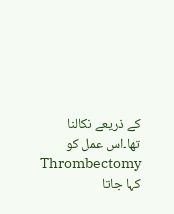کے ذریعے نکالنا تھا۔اس عمل کو Thrombectomy کہا جاتا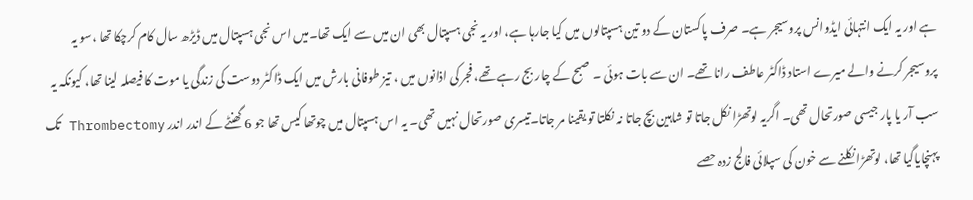ہے اور یہ ایک انتہائی ایڈوانس پروسیجر ہے۔ صرف پاکستان کے دو تین ہسپتالوں میں کیا جارہا ہے، اور یہ نجی ہسپتال بھی ان میں سے ایک تھا۔میں اس نجی ہسپتال میں ڈیڑھ سال کام کرچکا تھا ،سو یہ پروسیجر کرنے والے میرے استاد ڈاکٹر عاطف رانا تھے۔ ان سے بات ہوئی ۔ صبح کے چار بج رہے تھے، فجر کی اذانوں میں ، تیز طوفانی بارش میں ایک ڈاکٹر دوست کی زندگی یا موت کا فیصلہ لینا تھا، کیونکہ یہ سب آر یا پار جیسی صورتحال تھی۔ اگریہ لوتھڑا نکل جاتا تو شاہین بچ جاتا نہ نکلتا تو یقینا مر جاتا۔تیسری صورتحال نہیں تھی۔ یہ اس ہسپتال میں چوتھا کیس تھا جو 6 گھنٹے کے اندر اندر Thrombectomy تک پہنچایاگیا تھا، لوتھڑا نکلنے سے خون کی سپلائی فالج زدہ حصے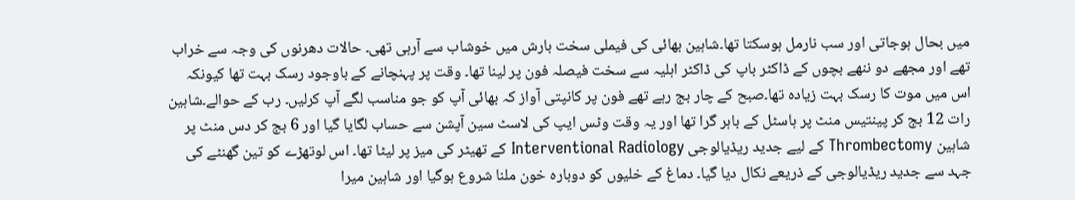میں بحال ہوجاتی اور سب نارمل ہوسکتا تھا۔شاہین بھائی کی فیملی سخت بارش میں خوشاب سے آرہی تھی۔ حالات دھرنوں کی وجہ سے خراب تھے اور مجھے دو ننھے بچوں کے ڈاکٹر باپ کی ڈاکٹر اہلیہ سے سخت فیصلہ فون پر لینا تھا۔ وقت پر پہنچانے کے باوجود رسک بہت تھا کیونکہ اس میں موت کا رسک بہت زیادہ تھا۔صبح کے چار بج رہے تھے فون پر کانپتی آواز کہ بھائی آپ کو جو مناسب لگے آپ کرلیں۔ رب کے حوالے۔شاہین رات 12 بج کر پینتیس منٹ پر ہاسٹل کے باہر گرا تھا اور یہ وقت وٹس ایپ کی لاسٹ سین آپشن سے حساب لگایا گیا اور 6 بج کر دس منٹ پر شاہین Thrombectomy کے لیے جدید ریڈیالوجی Interventional Radiology کے تھیٹر کی میز پر لیٹا تھا۔ اس لوتھڑے کو تین گھنٹے کی جہد سے جدید ریڈیالوجی کے ذریعے نکال دیا گیا۔ دماغ کے خلیوں کو دوبارہ خون ملنا شروع ہوگیا اور شاہین میرا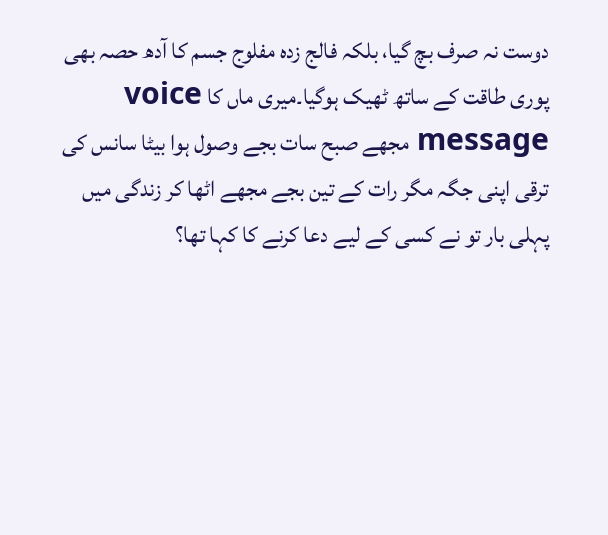دوست نہ صرف بچ گیا، بلکہ فالج زدہ مفلوج جسم کا آدھ حصہ بھی پوری طاقت کے ساتھ ٹھیک ہوگیا۔میری ماں کا voice message مجھے صبح سات بجے وصول ہوا بیٹا سانس کی ترقی اپنی جگہ مگر رات کے تین بجے مجھے اٹھا کر زندگی میں پہلی بار تو نے کسی کے لیے دعا کرنے کا کہا تھا؟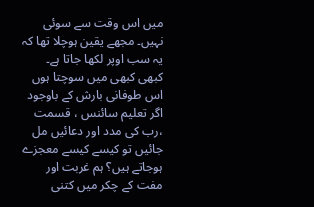میں اس وقت سے سوئی نہیں۔ مجھے یقین ہوچلا تھا کہ یہ سب اوپر لکھا جاتا ہے۔ کبھی کبھی میں سوچتا ہوں اس طوفانی بارش کے باوجود اگر تعلیم سائنس ، قسمت ،رب کی مدد اور دعائیں مل جائیں تو کیسے کیسے معجزے ہوجاتے ہیں؟ ہم غربت اور مفت کے چکر میں کتنی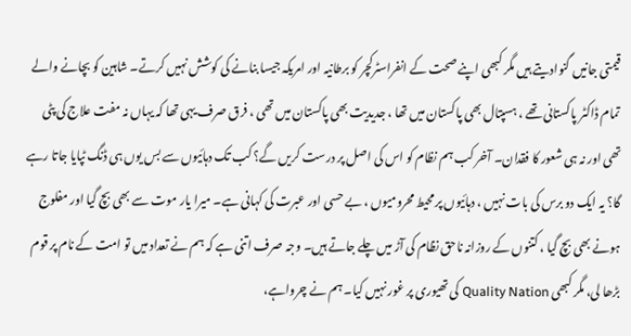قیمتی جانیں گنوادیتے ہیں مگر کبھی اپنے صحت کے انفراسٹرکچر کو برطانیہ اور امریکہ جیسا بنانے کی کوشش نہیں کرتے۔ شاہین کو بچانے والے تمام ڈاکٹر پاکستانی تھے ، ہسپتال بھی پاکستان میں تھا ، جدیدیت بھی پاکستان میں تھی ، فرق صرف یہی تھا کہ یہاں نہ مفت علاج کی پٹی تھی اور نہ ہی شعور کا فقدان۔ آخر کب ہم نظام کو اس کی اصل پر درست کریں گے؟ کب تک دہائیوں سے بس یوں ہی ڈنگ ٹپایا جاتا رہے گا؟ یہ ایک دو برس کی بات نہیں ، دہائیوں پر محیط محرومیوں ، بے حسی اور عبرت کی کہانی ہے۔ میرا یار موت سے بھی بچ گیا اور مفلوج ہونے بھی بچ گیا ، کتنوں کے روزانہ ناحق نظام کی آڑ میں چلے جاتے ہیں۔ وجہ صرف اتنی ہے کہ ہم نے تعداد میں تو امت کے نام پر قوم بڑھا لی، مگر کبھی Quality Nation کی تھیوری پر غور نہیں کیا۔ ہم نے چرواہے،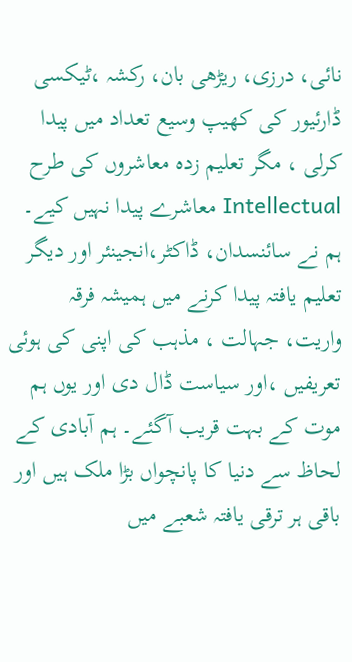نائی، درزی، ریڑھی بان، رکشہ ،ٹیکسی ڈارئیور کی کھیپ وسیع تعداد میں پیدا کرلی ، مگر تعلیم زدہ معاشروں کی طرح Intellectual معاشرے پیدا نہیں کیے۔ ہم نے سائنسدان، ڈاکٹر،انجینئر اور دیگر تعلیم یافتہ پیدا کرنے میں ہمیشہ فرقہ واریت، جہالت ، مذہب کی اپنی کی ہوئی تعریفیں ،اور سیاست ڈال دی اور یوں ہم موت کے بہت قریب آگئے۔ ہم آبادی کے لحاظ سے دنیا کا پانچواں بڑا ملک ہیں اور باقی ہر ترقی یافتہ شعبے میں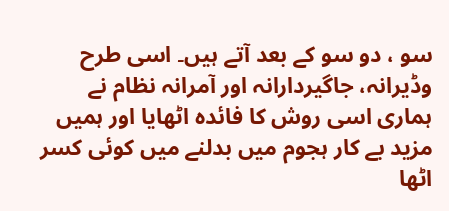سو ، دو سو کے بعد آتے ہیں۔ اسی طرح وڈیرانہ، جاگیردارانہ اور آمرانہ نظام نے ہماری اسی روش کا فائدہ اٹھایا اور ہمیں مزید بے کار ہجوم میں بدلنے میں کوئی کسر اٹھا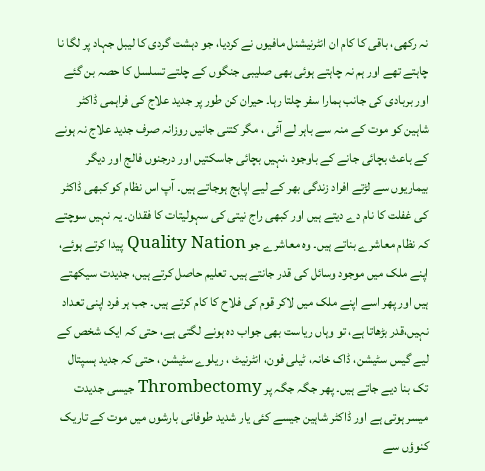نہ رکھی، باقی کا کام ان انٹرنیشنل مافیوں نے کردیا، جو دہشت گردی کا لیبل جہاد پر لگا نا چاہتے تھے اور ہم نہ چاہتے ہوئی بھی صلیبی جنگوں کے چلتے تسلسل کا حصہ بن گئے اور بربادی کی جانب ہمارا سفر چلتا رہا۔ حیران کن طور پر جدید علاج کی فراہمی ڈاکٹر شاہین کو موت کے منہ سے باہر لے آئی ، مگر کتنی جانیں روزانہ صرف جدید علاج نہ ہونے کے باعث بچائی جانے کے باوجود ،نہیں بچائی جاسکتیں اور درجنوں فالج اور دیگر بیماریوں سے لڑتے افراد زندگی بھر کے لیے اپاہج ہوجاتے ہیں۔ آپ اس نظام کو کبھی ڈاکٹر کی غفلت کا نام دے دیتے ہیں اور کبھی راج نیتی کی سہولیتات کا فقدان۔ یہ نہیں سوچتے کہ نظام معاشرے بناتے ہیں۔ وہ معاشرے جو Quality Nation پیدا کرتے ہوئے، اپنے ملک میں موجود وسائل کی قدر جانتے ہیں۔ تعلیم حاصل کرتے ہیں، جدیدت سیکھتے ہیں اور پھر اسے اپنے ملک میں لاکر قوم کی فلاح کا کام کرتے ہیں۔ جب ہر فرد اپنی تعداد نہیں،قدر بڑھاتا ہے، تو وہاں ریاست بھی جواب دہ ہونے لگتی ہے، حتی کہ ایک شخص کے لیے گیس سٹیشن، ڈاک خانہ، ٹیلی فون، انٹرنیٹ ، ریلوے سٹیشن ، حتی کہ جدید ہسپتال تک بنا دیے جاتے ہیں۔ پھر جگہ جگہ پر Thrombectomy جیسی جدیدت میسر ہوتی ہے اور ڈاکٹر شاہین جیسے کئی یار شدید طوفانی بارشوں میں موت کے تاریک کنوؤں سے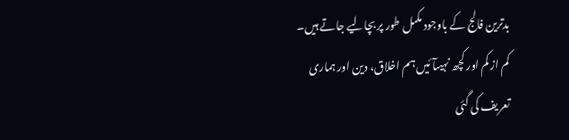بدترین فالج کے باوجود مکمل طور پر بچالیے جاتے ہیں۔ کم از کم اور کچھ نہیںآئیں ہم اخلاق، دین اور ہماری تعریف کی گئی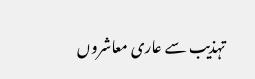تہذیب سے عاری معاشروں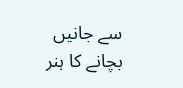سے جانیں بچانے کا ہنر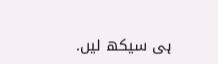ہی سیکھ لیں.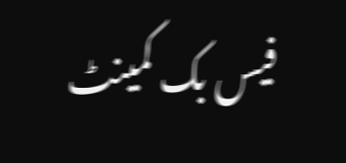فیس بک کمینٹ